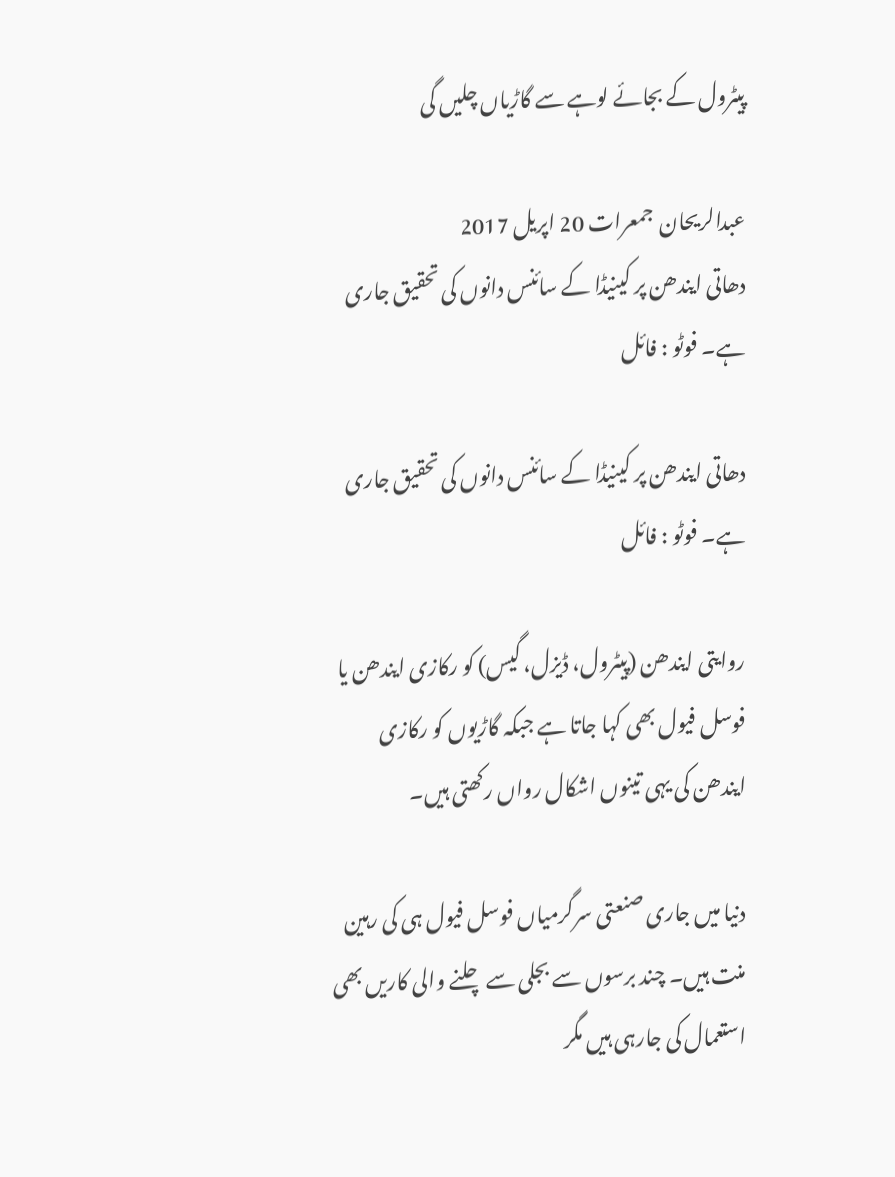پیٹرول کے بجائے لوہے سے گاڑیاں چلیں گی

عبدالریحان  جمعرات 20 اپريل 2017
دھاتی ایندھن پر کینیڈا کے سائنس دانوں کی تحقیق جاری ہے۔ فوٹو : فائل

دھاتی ایندھن پر کینیڈا کے سائنس دانوں کی تحقیق جاری ہے۔ فوٹو : فائل

روایتی ایندھن (پیٹرول، ڈیزل، گیس) کو رکازی ایندھن یا فوسل فیول بھی کہا جاتا ہے جبکہ گاڑیوں کو رکازی ایندھن کی یہی تینوں اشکال رواں رکھتی ہیں۔

دنیا میں جاری صنعتی سرگرمیاں فوسل فیول ہی کی رہین منت ہیں۔ چند برسوں سے بجلی سے چلنے والی کاریں بھی استعمال کی جارہی ہیں مگر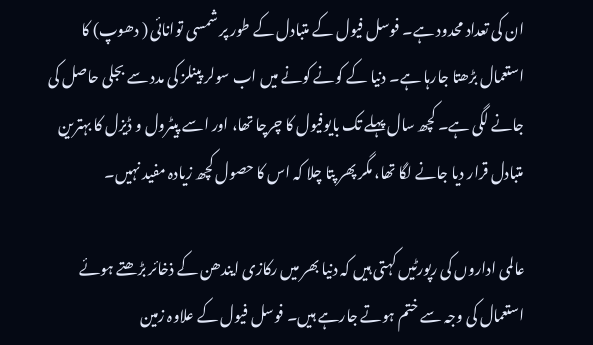ان کی تعداد محدود ہے۔ فوسل فیول کے متبادل کے طور پر شمسی توانائی ( دھوپ) کا استعمال بڑھتا جارہا ہے۔ دنیا کے کونے کونے میں اب سولر پینلز کی مدد سے بجلی حاصل کی جانے لگی ہے۔ کچھ سال پہلے تک بایوفیول کا چرچا تھا، اور اسے پیٹرول و ڈیزل کا بہترین متبادل قرار دیا جانے لگا تھا، مگر پھر پتا چلا کہ اس کا حصول کچھ زیادہ مفید نہیں۔

عالمی اداروں کی رپورٹیں کہتی ہیں کہ دنیا بھر میں رکازی ایندھن کے ذخائر بڑھتے ہوئے استعمال کی وجہ سے ختم ہوتے جارہے ہیں۔ فوسل فیول کے علاوہ زمین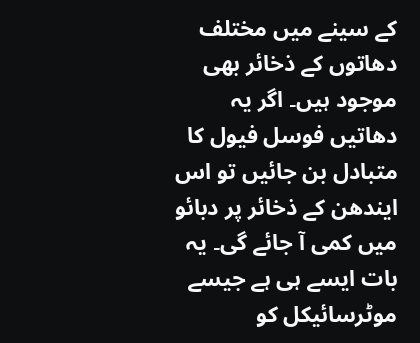کے سینے میں مختلف دھاتوں کے ذخائر بھی موجود ہیں۔ اگر یہ دھاتیں فوسل فیول کا متبادل بن جائیں تو اس ایندھن کے ذخائر پر دبائو میں کمی آ جائے گی۔ یہ بات ایسے ہی ہے جیسے موٹرسائیکل کو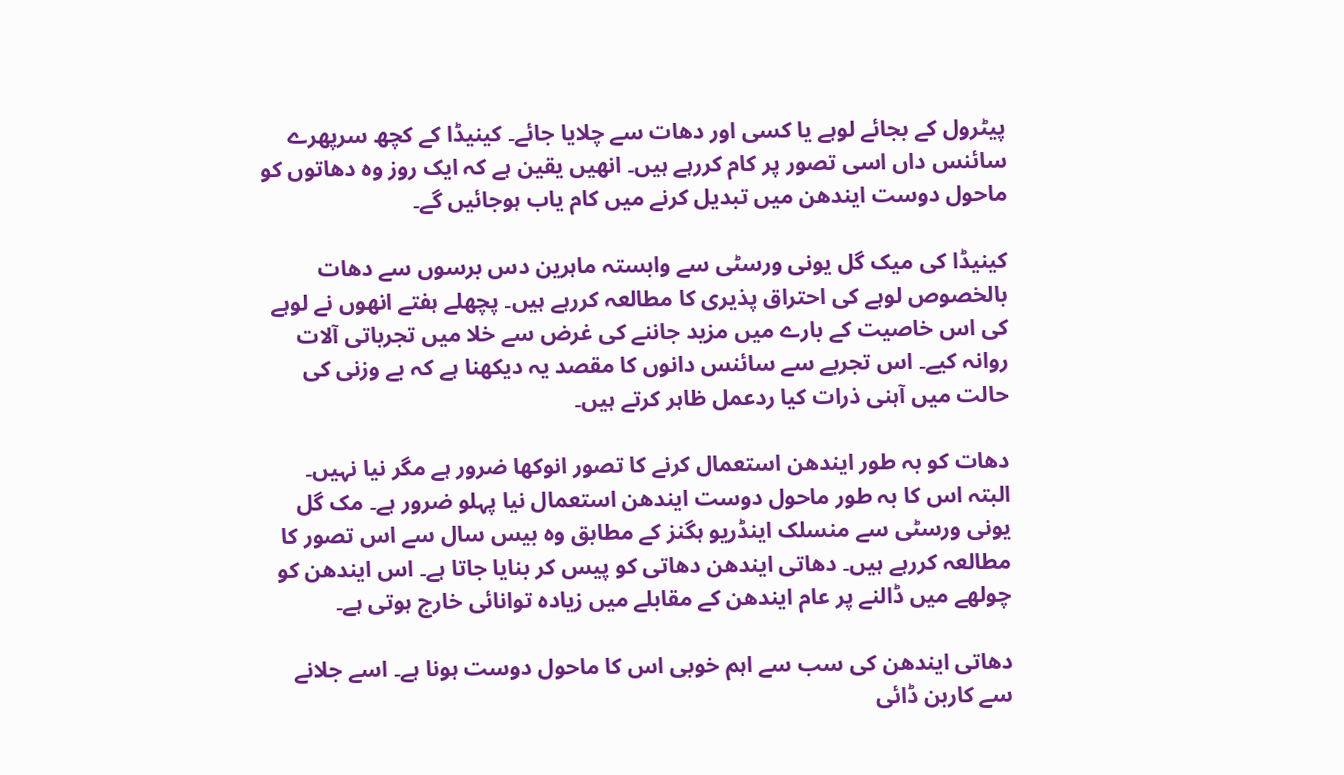پیٹرول کے بجائے لوہے یا کسی اور دھات سے چلایا جائے۔ کینیڈا کے کچھ سرپھرے سائنس داں اسی تصور پر کام کررہے ہیں۔ انھیں یقین ہے کہ ایک روز وہ دھاتوں کو ماحول دوست ایندھن میں تبدیل کرنے میں کام یاب ہوجائیں گے۔

کینیڈا کی میک گل یونی ورسٹی سے وابستہ ماہرین دس برسوں سے دھات بالخصوص لوہے کی احتراق پذیری کا مطالعہ کررہے ہیں۔ پچھلے ہفتے انھوں نے لوہے کی اس خاصیت کے بارے میں مزید جاننے کی غرض سے خلا میں تجرباتی آلات روانہ کیے۔ اس تجربے سے سائنس دانوں کا مقصد یہ دیکھنا ہے کہ بے وزنی کی حالت میں آہنی ذرات کیا ردعمل ظاہر کرتے ہیں۔

دھات کو بہ طور ایندھن استعمال کرنے کا تصور انوکھا ضرور ہے مگر نیا نہیں۔ البتہ اس کا بہ طور ماحول دوست ایندھن استعمال نیا پہلو ضرور ہے۔ مک گل یونی ورسٹی سے منسلک اینڈریو ہگنز کے مطابق وہ بیس سال سے اس تصور کا مطالعہ کررہے ہیں۔ دھاتی ایندھن دھاتی کو پیس کر بنایا جاتا ہے۔ اس ایندھن کو چولھے میں ڈالنے پر عام ایندھن کے مقابلے میں زیادہ توانائی خارج ہوتی ہے۔

دھاتی ایندھن کی سب سے اہم خوبی اس کا ماحول دوست ہونا ہے۔ اسے جلانے سے کاربن ڈائی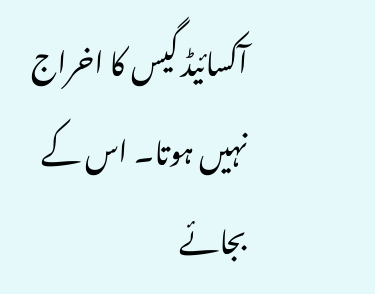آکسائیڈ گیس کا اخراج نہیں ہوتا۔ اس کے بجائے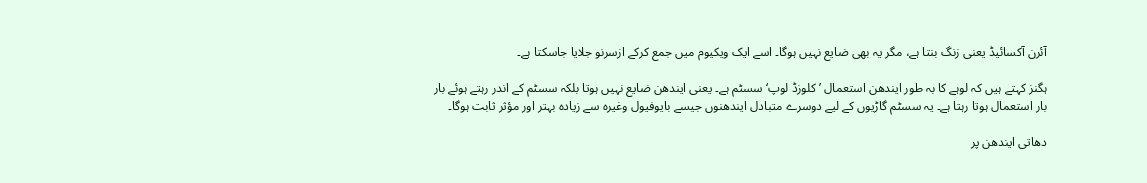آئرن آکسائیڈ یعنی زنگ بنتا ہے، مگر یہ بھی ضایع نہیں ہوگا۔ اسے ایک ویکیوم میں جمع کرکے ازسرنو جلایا جاسکتا ہے۔

ہگنز کہتے ہیں کہ لوہے کا بہ طور ایندھن استعمال ’ کلوزڈ لوپ‘ سسٹم ہے۔ یعنی ایندھن ضایع نہیں ہوتا بلکہ سسٹم کے اندر رہتے ہوئے بار بار استعمال ہوتا رہتا ہے۔ یہ سسٹم گاڑیوں کے لیے دوسرے متبادل ایندھنوں جیسے بایوفیول وغیرہ سے زیادہ بہتر اور مؤثر ثابت ہوگا۔

دھاتی ایندھن پر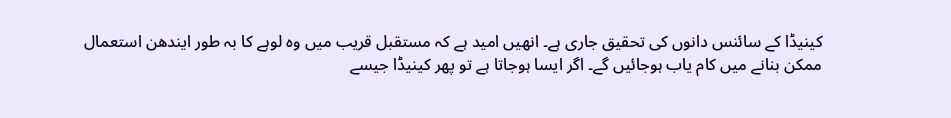کینیڈا کے سائنس دانوں کی تحقیق جاری ہے۔ انھیں امید ہے کہ مستقبل قریب میں وہ لوہے کا بہ طور ایندھن استعمال ممکن بنانے میں کام یاب ہوجائیں گے۔ اگر ایسا ہوجاتا ہے تو پھر کینیڈا جیسے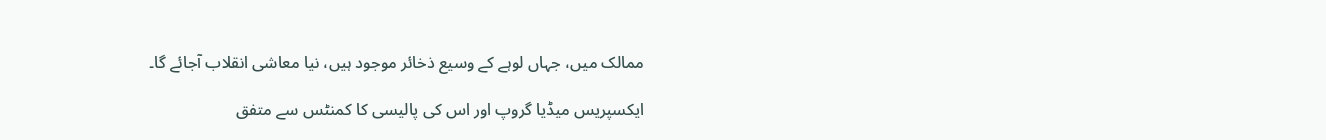ممالک میں، جہاں لوہے کے وسیع ذخائر موجود ہیں، نیا معاشی انقلاب آجائے گا۔

ایکسپریس میڈیا گروپ اور اس کی پالیسی کا کمنٹس سے متفق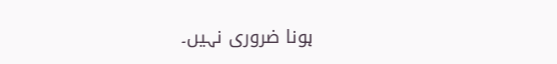ہونا ضروری نہیں۔